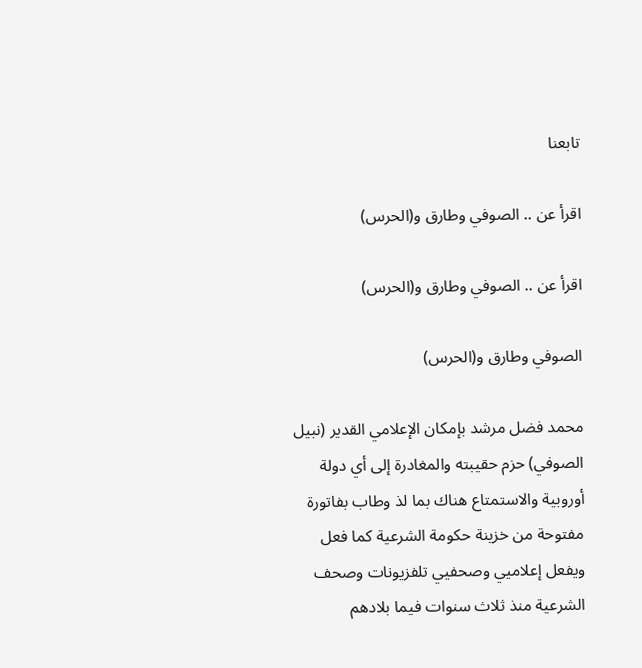تابعنا

اقرأ عن .. الصوفي وطارق و(الحرس)

اقرأ عن .. الصوفي وطارق و(الحرس)

الصوفي وطارق و(الحرس)

محمد فضل مرشد بإمكان الإعلامي القدير (نبيل الصوفي) حزم حقيبته والمغادرة إلى أي دولة أوروبية والاستمتاع هناك بما لذ وطاب بفاتورة مفتوحة من خزينة حكومة الشرعية كما فعل ويفعل إعلاميي وصحفيي تلفزيونات وصحف الشرعية منذ ثلاث سنوات فيما بلادهم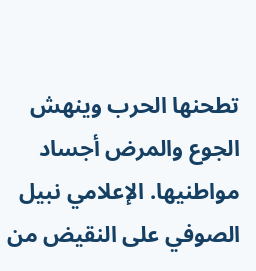تطحنها الحرب وينهش الجوع والمرض أجساد مواطنيها. الإعلامي نبيل الصوفي على النقيض من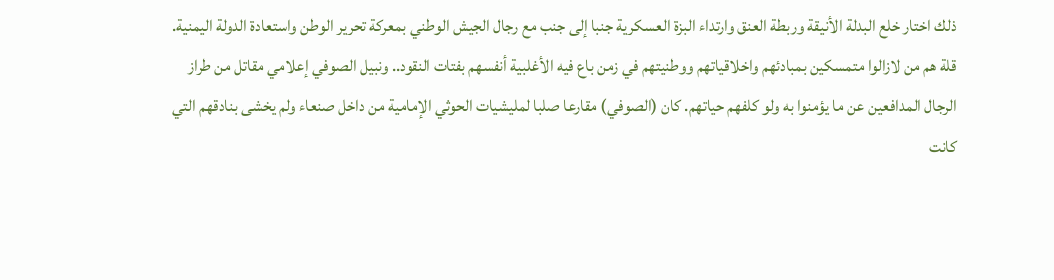ذلك اختار خلع البدلة الأنيقة وربطة العنق وارتداء البزة العسكرية جنبا إلى جنب مع رجال الجيش الوطني بمعركة تحرير الوطن واستعادة الدولة اليمنية. قلة هم من لازالوا متمسكين بمبادئهم واخلاقياتهم ووطنيتهم في زمن باع فيه الأغلبية أنفسهم بفتات النقود.. ونبيل الصوفي إعلامي مقاتل من طراز الرجال المدافعين عن ما يؤمنوا به ولو كلفهم حياتهم. كان (الصوفي) مقارعا صلبا لمليشيات الحوثي الإمامية من داخل صنعاء ولم يخشى بنادقهم التي كانت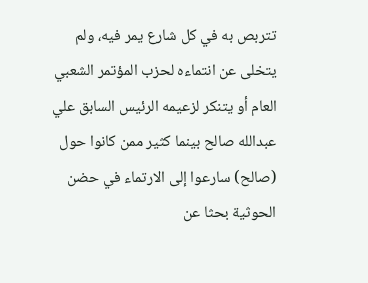تتربص به في كل شارع يمر فيه، ولم يتخلى عن انتماءه لحزب المؤتمر الشعبي العام أو يتنكر لزعيمه الرئيس السابق علي عبدالله صالح بينما كثير ممن كانوا حول (صالح) سارعوا إلى الارتماء في حضن الحوثية بحثا عن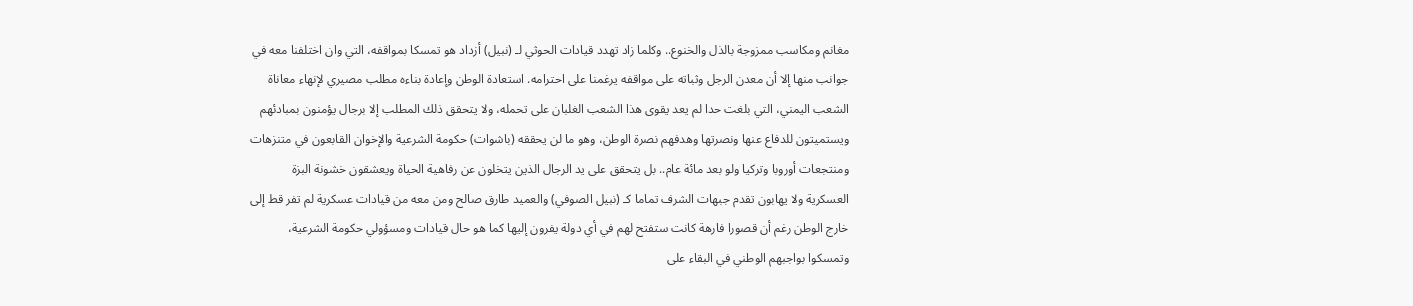مغانم ومكاسب ممزوجة بالذل والخنوع.. وكلما زاد تهدد قيادات الحوثي لـ (نبيل) أزداد هو تمسكا بمواقفه، التي وان اختلفنا معه في جوانب منها إلا أن معدن الرجل وثباته على مواقفه يرغمنا على احترامه. استعادة الوطن وإعادة بناءه مطلب مصيري لإنهاء معاناة الشعب اليمني، التي بلغت حدا لم يعد يقوى هذا الشعب الغلبان على تحمله، ولا يتحقق ذلك المطلب إلا برجال يؤمنون بمبادئهم ويستميتون للدفاع عنها ونصرتها وهدفهم نصرة الوطن، وهو ما لن يحققه (باشوات) حكومة الشرعية والإخوان القابعون في متنزهات ومنتجعات أوروبا وتركيا ولو بعد مائة عام.. بل يتحقق على يد الرجال الذين يتخلون عن رفاهية الحياة ويعشقون خشونة البزة العسكرية ولا يهابون تقدم جبهات الشرف تماما كـ (نبيل الصوفي) والعميد طارق صالح ومن معه من قيادات عسكرية لم تفر قط إلى خارج الوطن رغم أن قصورا فارهة كانت ستفتح لهم في أي دولة يفرون إليها كما هو حال قيادات ومسؤولي حكومة الشرعية، وتمسكوا بواجبهم الوطني في البقاء على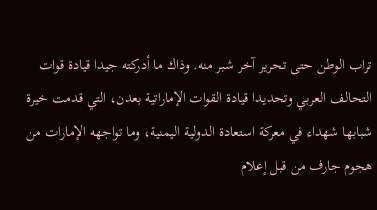تراب الوطن حتى تحرير آخر شبر منه. وذاك ما أدركته جيدا قيادة قوات التحالف العربي وتحديدا قيادة القوات الإماراتية بعدن، التي قدمت خيرة شبابها شهداء في معركة استعادة الدولية اليمنية، وما تواجهه الإمارات من هجوم جارف من قبل إعلام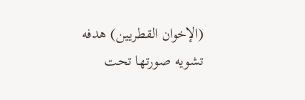(الإخوان القطريين) هدفه تشويه صورتها تحت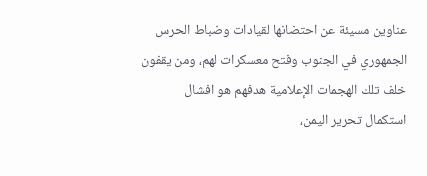عناوين مسيئة عن احتضانها لقيادات وضباط الحرس الجمهوري في الجنوب وفتح معسكرات لهم، ومن يقفون خلف تلك الهجمات الإعلامية هدفهم هو افشال استكمال تحرير اليمن،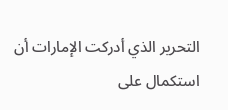التحرير الذي أدركت الإمارات أن استكمال على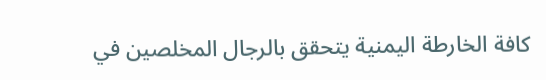كافة الخارطة اليمنية يتحقق بالرجال المخلصين في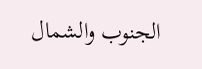الجنوب والشمال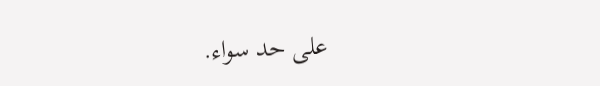على حد سواء.